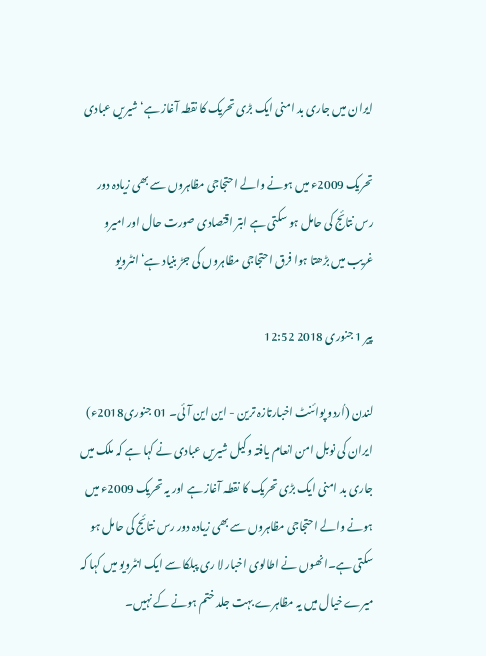ایران میں جاری بد امنی ایک بڑی تحریک کا نقطہ آغاز ہے‘ شیریں عبادی

تحریک 2009ء میں ہونے والے احتجاجی مظاہروں سے بھی زیادہ دور رس نتائج کی حامل ہو سکتی ہے ابتر اقتصادی صورت حال اور امیرو غریب میں بڑھتا ہوا فرق احتجاجی مظاہروں کی جڑ بنیاد ہے‘انٹرویو

پیر 1 جنوری 2018 12:52

لندن (اُردو پوائنٹ اخبارتازہ ترین - این این آئی۔ 01 جنوری2018ء) ایران کی نوبل امن انعام یافتہ وکیل شیریں عبادی نے کہا ہے کہ ملک میں جاری بد امنی ایک بڑی تحریک کا نقطہ آغاز ہے اور یہ تحریک 2009ء میں ہونے والے احتجاجی مظاہروں سے بھی زیادہ دور رس نتائج کی حامل ہو سکتی ہے۔انھوں نے اطالوی اخبار لا ری پبلکا سے ایک انٹرویو میں کہا کہ میرے خیال میں یہ مظاہرے بہت جلد ختم ہونے کے نہیں۔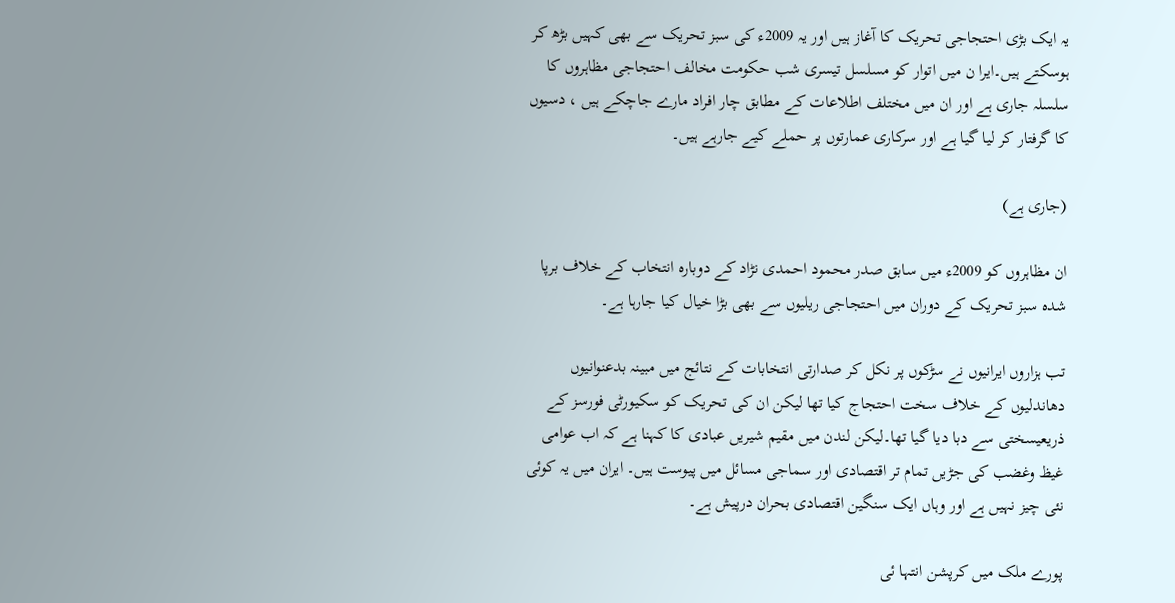یہ ایک بڑی احتجاجی تحریک کا آغاز ہیں اور یہ 2009ء کی سبز تحریک سے بھی کہیں بڑھ کر ہوسکتے ہیں۔ایرا ن میں اتوار کو مسلسل تیسری شب حکومت مخالف احتجاجی مظاہروں کا سلسلہ جاری ہے اور ان میں مختلف اطلاعات کے مطابق چار افراد مارے جاچکے ہیں ، دسیوں کا گرفتار کر لیا گیا ہے اور سرکاری عمارتوں پر حملے کیے جارہے ہیں۔

(جاری ہے)

ان مظاہروں کو 2009ء میں سابق صدر محمود احمدی نڑاد کے دوبارہ انتخاب کے خلاف برپا شدہ سبز تحریک کے دوران میں احتجاجی ریلیوں سے بھی بڑا خیال کیا جارہا ہے۔

تب ہزاروں ایرانیوں نے سڑکوں پر نکل کر صدارتی انتخابات کے نتائج میں مبینہ بدعنوانیوں دھاندلیوں کے خلاف سخت احتجاج کیا تھا لیکن ان کی تحریک کو سکیورٹی فورسز کے ذریعیسختی سے دبا دیا گیا تھا۔لیکن لندن میں مقیم شیریں عبادی کا کہنا ہے کہ اب عوامی غیظ وغضب کی جڑیں تمام تر اقتصادی اور سماجی مسائل میں پیوست ہیں۔ ایران میں یہ کوئی نئی چیز نہیں ہے اور وہاں ایک سنگین اقتصادی بحران درپیش ہے۔

پورے ملک میں کرپشن انتہا ئی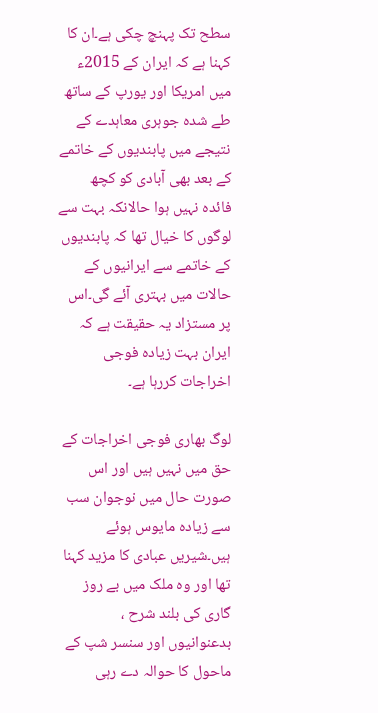سطح تک پہنچ چکی ہے۔ان کا کہنا ہے کہ ایران کے 2015ء میں امریکا اور یورپ کے ساتھ طے شدہ جوہری معاہدے کے نتیجے میں پابندیوں کے خاتمے کے بعد بھی آبادی کو کچھ فائدہ نہیں ہوا حالانکہ بہت سے لوگوں کا خیال تھا کہ پابندیوں کے خاتمے سے ایرانیوں کے حالات میں بہتری آئے گی۔اس پر مستزاد یہ حقیقت ہے کہ ایران بہت زیادہ فوجی اخراجات کررہا ہے۔

لوگ بھاری فوجی اخراجات کے حق میں نہیں ہیں اور اس صورت حال میں نوجوان سب سے زیادہ مایوس ہوئے ہیں۔شیریں عبادی کا مزید کہنا تھا اور وہ ملک میں بے روز گاری کی بلند شرح ، بدعنوانیوں اور سنسر شپ کے ماحول کا حوالہ دے رہی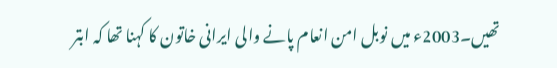تھیں۔2003ء میں نوبل امن انعام پانے والی ایرانی خاتون کا کہنا تھا کہ ابتر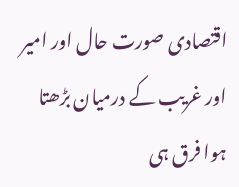اقتصادی صورت حال اور امیر اور غریب کے درمیان بڑھتا ہوا فرق ہی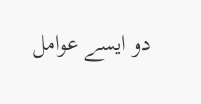دو ایسے عوامل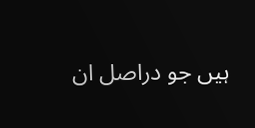ہیں جو دراصل ان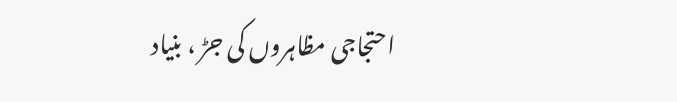احتجاجی مظاہروں کی جڑ ، بنیاد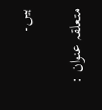ہیں۔

متعلقہ عنوان :